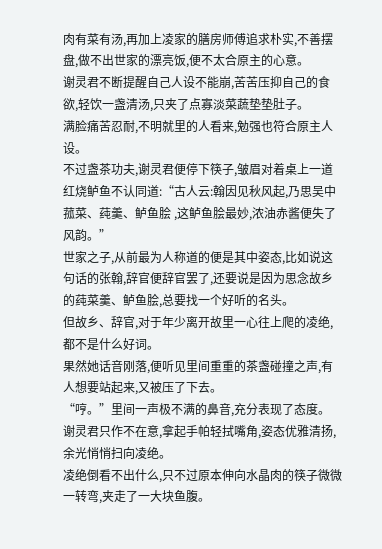肉有菜有汤,再加上凌家的膳房师傅追求朴实,不善摆盘,做不出世家的漂亮饭,便不太合原主的心意。
谢灵君不断提醒自己人设不能崩,苦苦压抑自己的食欲,轻饮一盏清汤,只夹了点寡淡菜蔬垫垫肚子。
满脸痛苦忍耐,不明就里的人看来,勉强也符合原主人设。
不过盏茶功夫,谢灵君便停下筷子,皱眉对着桌上一道红烧鲈鱼不认同道:“古人云:翰因见秋风起,乃思吴中菰菜、莼羹、鲈鱼脍 ,这鲈鱼脍最妙,浓油赤酱便失了风韵。”
世家之子,从前最为人称道的便是其中姿态,比如说这句话的张翰,辞官便辞官罢了,还要说是因为思念故乡的莼菜羹、鲈鱼脍,总要找一个好听的名头。
但故乡、辞官,对于年少离开故里一心往上爬的凌绝,都不是什么好词。
果然她话音刚落,便听见里间重重的茶盏碰撞之声,有人想要站起来,又被压了下去。
“哼。”里间一声极不满的鼻音,充分表现了态度。
谢灵君只作不在意,拿起手帕轻拭嘴角,姿态优雅清扬,余光悄悄扫向凌绝。
凌绝倒看不出什么,只不过原本伸向水晶肉的筷子微微一转弯,夹走了一大块鱼腹。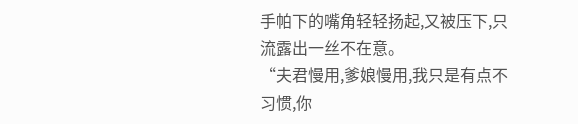手帕下的嘴角轻轻扬起,又被压下,只流露出一丝不在意。
“夫君慢用,爹娘慢用,我只是有点不习惯,你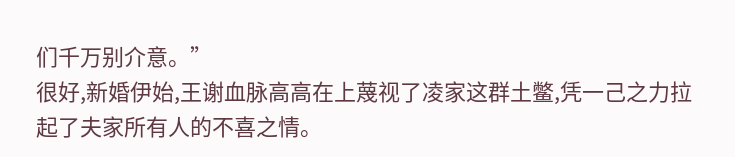们千万别介意。”
很好,新婚伊始,王谢血脉高高在上蔑视了凌家这群土鳖,凭一己之力拉起了夫家所有人的不喜之情。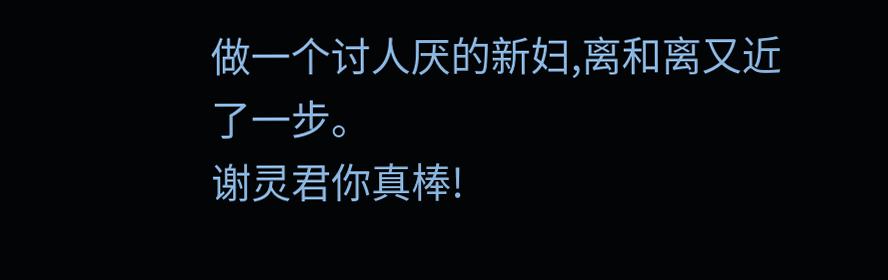做一个讨人厌的新妇,离和离又近了一步。
谢灵君你真棒!